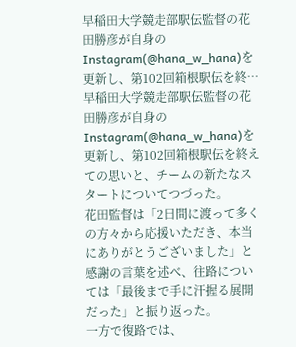早稲田大学競走部駅伝監督の花田勝彦が自身のInstagram(@hana_w_hana)を更新し、第102回箱根駅伝を終…
早稲田大学競走部駅伝監督の花田勝彦が自身のInstagram(@hana_w_hana)を更新し、第102回箱根駅伝を終えての思いと、チームの新たなスタートについてつづった。
花田監督は「2日間に渡って多くの方々から応援いただき、本当にありがとうございました」と感謝の言葉を述べ、往路については「最後まで手に汗握る展開だった」と振り返った。
一方で復路では、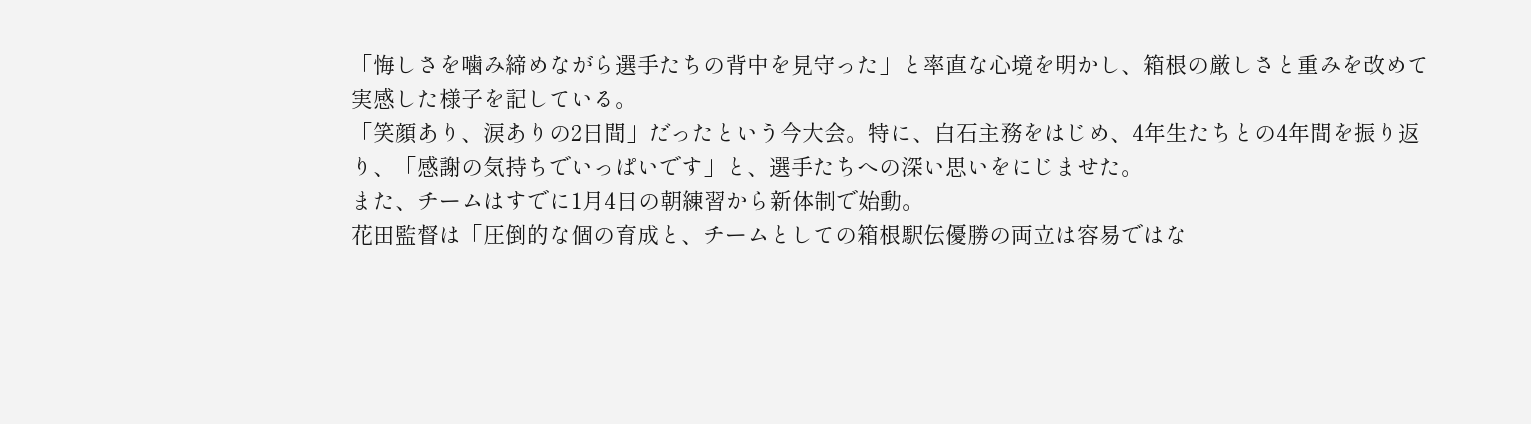「悔しさを噛み締めながら選手たちの背中を見守った」と率直な心境を明かし、箱根の厳しさと重みを改めて実感した様子を記している。
「笑顔あり、涙ありの2日間」だったという今大会。特に、白石主務をはじめ、4年生たちとの4年間を振り返り、「感謝の気持ちでいっぱいです」と、選手たちへの深い思いをにじませた。
また、チームはすでに1月4日の朝練習から新体制で始動。
花田監督は「圧倒的な個の育成と、チームとしての箱根駅伝優勝の両立は容易ではな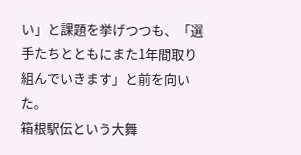い」と課題を挙げつつも、「選手たちとともにまた1年間取り組んでいきます」と前を向いた。
箱根駅伝という大舞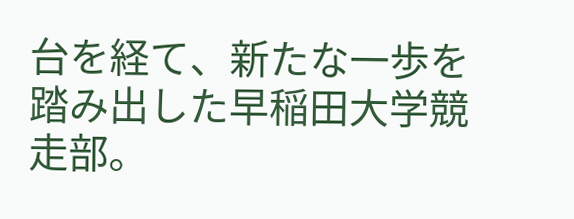台を経て、新たな一歩を踏み出した早稲田大学競走部。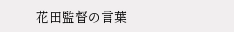花田監督の言葉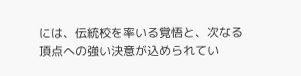には、伝統校を率いる覚悟と、次なる頂点への強い決意が込められてい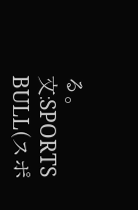る。
文:SPORTS BULL(スポ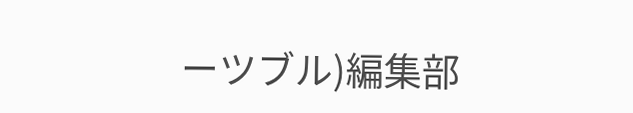ーツブル)編集部